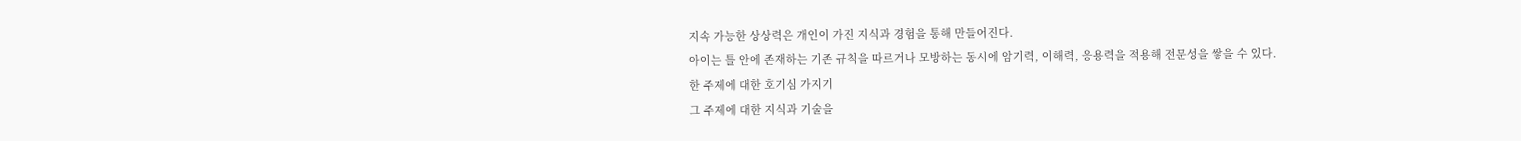지속 가능한 상상력은 개인이 가진 지식과 경험을 통해 만들어진다.
아이는 틀 안에 존재하는 기존 규칙을 따르거나 모방하는 동시에 암기력, 이해력, 응용력을 적용해 전문성을 쌓을 수 있다.
한 주제에 대한 호기심 가지기
그 주제에 대한 지식과 기술을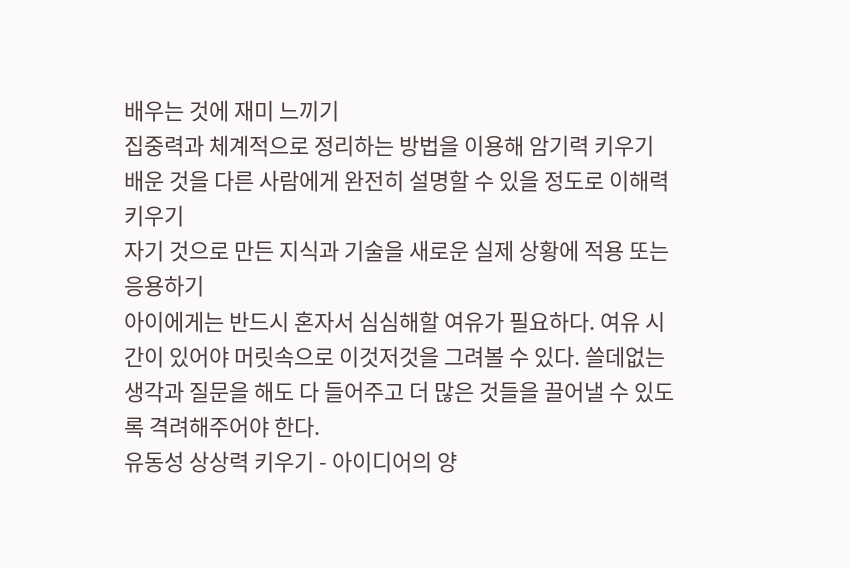배우는 것에 재미 느끼기
집중력과 체계적으로 정리하는 방법을 이용해 암기력 키우기
배운 것을 다른 사람에게 완전히 설명할 수 있을 정도로 이해력 키우기
자기 것으로 만든 지식과 기술을 새로운 실제 상황에 적용 또는 응용하기
아이에게는 반드시 혼자서 심심해할 여유가 필요하다. 여유 시간이 있어야 머릿속으로 이것저것을 그려볼 수 있다. 쓸데없는 생각과 질문을 해도 다 들어주고 더 많은 것들을 끌어낼 수 있도록 격려해주어야 한다.
유동성 상상력 키우기 - 아이디어의 양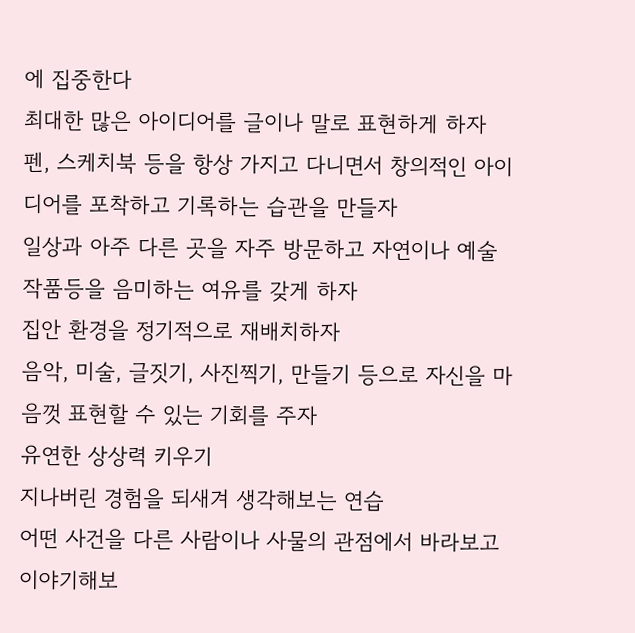에 집중한다
최대한 많은 아이디어를 글이나 말로 표현하게 하자
펜, 스케치북 등을 항상 가지고 다니면서 창의적인 아이디어를 포착하고 기록하는 습관을 만들자
일상과 아주 다른 곳을 자주 방문하고 자연이나 예술 작품등을 음미하는 여유를 갖게 하자
집안 환경을 정기적으로 재배치하자
음악, 미술, 글짓기, 사진찍기, 만들기 등으로 자신을 마음껏 표현할 수 있는 기회를 주자
유연한 상상력 키우기
지나버린 경험을 되새겨 생각해보는 연습
어떤 사건을 다른 사람이나 사물의 관점에서 바라보고 이야기해보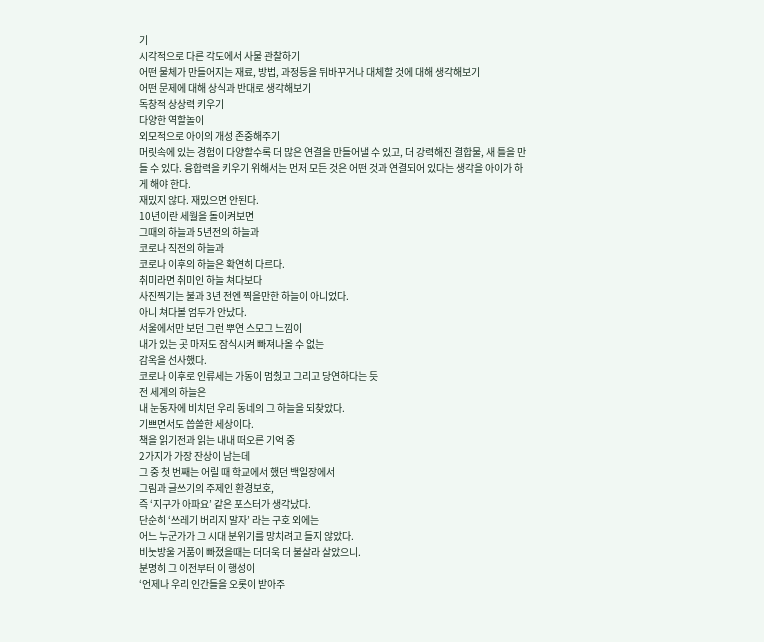기
시각적으로 다른 각도에서 사물 관찰하기
어떤 물체가 만들어지는 재료, 방법, 과정등을 뒤바꾸거나 대체할 것에 대해 생각해보기
어떤 문제에 대해 상식과 반대로 생각해보기
독창적 상상력 키우기
다양한 역할놀이
외모적으로 아이의 개성 존중해주기
머릿속에 있는 경험이 다양할수록 더 많은 연결을 만들어낼 수 있고, 더 강력해진 결합물, 새 틀을 만들 수 있다. 융합력을 키우기 위해서는 먼저 모든 것은 어떤 것과 연결되어 있다는 생각을 아이가 하게 해야 한다.
재밌지 않다. 재밌으면 안된다.
10년이란 세월을 돌이켜보면
그때의 하늘과 5년전의 하늘과
코로나 직전의 하늘과
코로나 이후의 하늘은 확연히 다르다.
취미라면 취미인 하늘 쳐다보다
사진찍기는 불과 3년 전엔 찍을만한 하늘이 아니었다.
아니 쳐다볼 엄두가 안났다.
서울에서만 보던 그런 뿌연 스모그 느낌이
내가 있는 곳 마저도 잠식시켜 빠져나올 수 없는
감옥을 선사했다.
코로나 이후로 인류세는 가동이 멈췄고 그리고 당연하다는 듯
전 세계의 하늘은
내 눈동자에 비치던 우리 동네의 그 하늘을 되찾았다.
기쁘면서도 씁쓸한 세상이다.
책을 읽기전과 읽는 내내 떠오른 기억 중
2가지가 가장 잔상이 남는데
그 중 첫 번째는 어릴 때 학교에서 했던 백일장에서
그림과 글쓰기의 주제인 환경보호,
즉 ‘지구가 아파요’ 같은 포스터가 생각났다.
단순히 ‘쓰레기 버리지 말자’ 라는 구호 외에는
어느 누군가가 그 시대 분위기를 망치려고 들지 않았다.
비눗방울 거품이 빠졌을때는 더더욱 더 불살라 살았으니.
분명히 그 이전부터 이 행성이
‘언제나 우리 인간들을 오롯이 받아주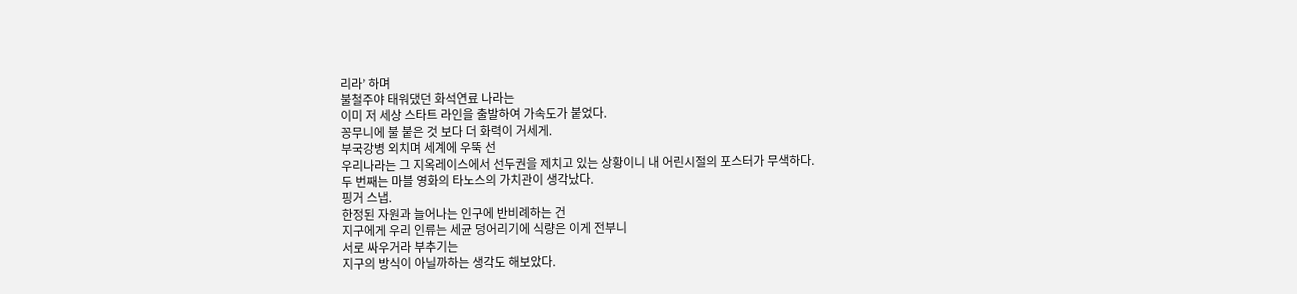리라’ 하며
불철주야 태워댔던 화석연료 나라는
이미 저 세상 스타트 라인을 출발하여 가속도가 붙었다.
꽁무니에 불 붙은 것 보다 더 화력이 거세게.
부국강병 외치며 세계에 우뚝 선
우리나라는 그 지옥레이스에서 선두권을 제치고 있는 상황이니 내 어린시절의 포스터가 무색하다.
두 번째는 마블 영화의 타노스의 가치관이 생각났다.
핑거 스냅.
한정된 자원과 늘어나는 인구에 반비례하는 건
지구에게 우리 인류는 세균 덩어리기에 식량은 이게 전부니
서로 싸우거라 부추기는
지구의 방식이 아닐까하는 생각도 해보았다.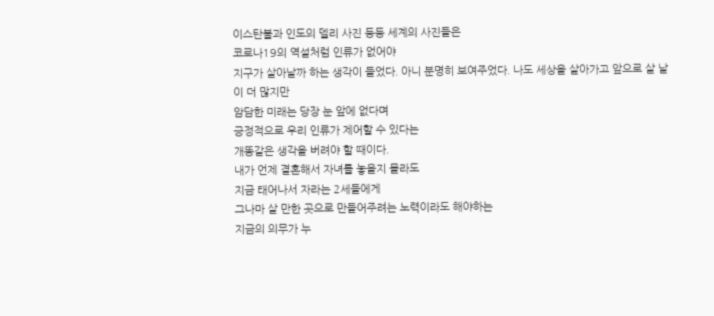이스탄불과 인도의 델리 사진 등등 세계의 사진들은
코로나19의 역설처럼 인류가 없어야
지구가 살아날까 하는 생각이 들었다. 아니 분명히 보여주었다. 나도 세상을 살아가고 앞으로 살 날이 더 많지만
암담한 미래는 당장 눈 앞에 없다며
긍정적으로 우리 인류가 제어할 수 있다는
개똥같은 생각을 버려야 할 때이다.
내가 언제 결혼해서 자녀를 놓을지 몰라도
지금 태어나서 자라는 2세들에게
그나마 살 만한 곳으로 만들어주려는 노력이라도 해야하는
지금의 의무가 누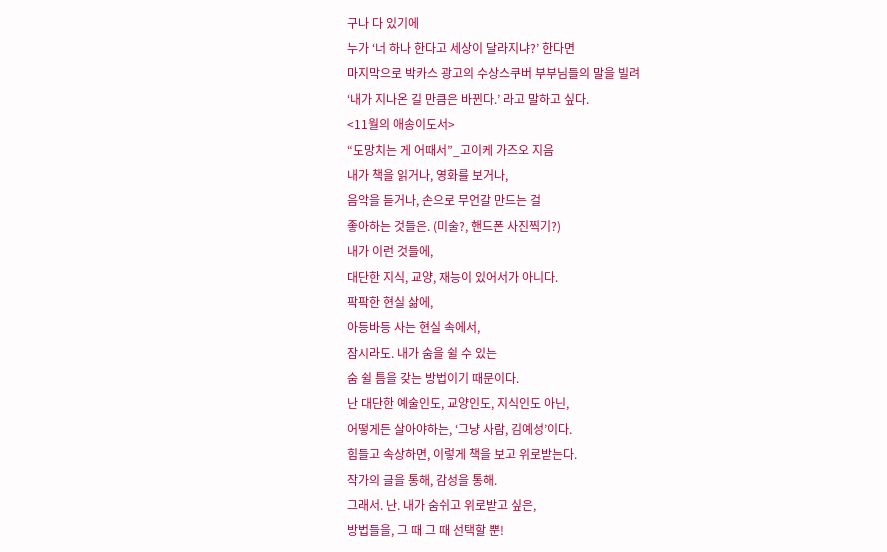구나 다 있기에
누가 ‘너 하나 한다고 세상이 달라지냐?’ 한다면
마지막으로 박카스 광고의 수상스쿠버 부부님들의 말을 빌려
‘내가 지나온 길 만큼은 바뀐다.’ 라고 말하고 싶다.
<11월의 애송이도서>
“도망치는 게 어때서”_고이케 가즈오 지음
내가 책을 읽거나, 영화를 보거나,
음악을 듣거나, 손으로 무언갈 만드는 걸
좋아하는 것들은. (미술?, 핸드폰 사진찍기?)
내가 이런 것들에,
대단한 지식, 교양, 재능이 있어서가 아니다.
팍팍한 현실 삶에,
아등바등 사는 현실 속에서,
잠시라도. 내가 숨을 쉴 수 있는
숨 쉴 틈을 갖는 방법이기 때문이다.
난 대단한 예술인도, 교양인도, 지식인도 아닌,
어떻게든 살아야하는, ‘그냥 사람, 김예성’이다.
힘들고 속상하면, 이렇게 책을 보고 위로받는다.
작가의 글을 통해, 감성을 통해.
그래서. 난. 내가 숨쉬고 위로받고 싶은,
방법들을, 그 때 그 때 선택할 뿐!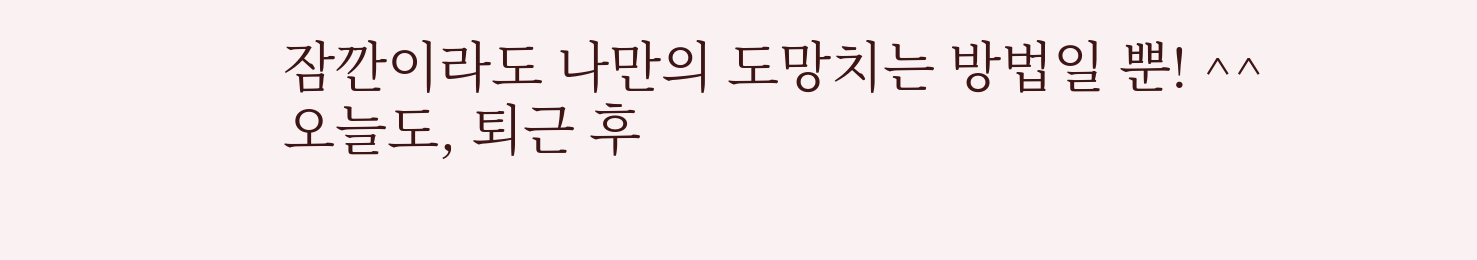잠깐이라도 나만의 도망치는 방법일 뿐! ^^
오늘도, 퇴근 후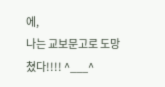에,
나는 교보문고로 도망쳤다!!!! ^___^